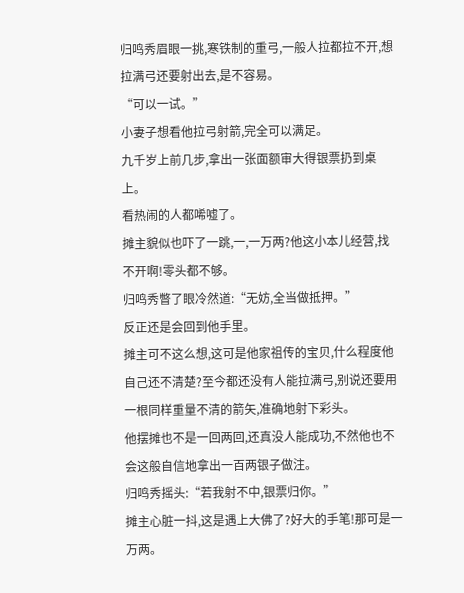归鸣秀眉眼一挑,寒铁制的重弓,一般人拉都拉不开,想拉满弓还要射出去,是不容易。
“可以一试。”
小妻子想看他拉弓射箭,完全可以满足。
九千岁上前几步,拿出一张面额审大得银票扔到桌上。
看热闹的人都唏嘘了。
摊主貌似也吓了一跳,一,一万两?他这小本儿经营,找不开啊!零头都不够。
归鸣秀瞥了眼冷然道:“无妨,全当做抵押。”
反正还是会回到他手里。
摊主可不这么想,这可是他家祖传的宝贝,什么程度他自己还不清楚?至今都还没有人能拉满弓,别说还要用一根同样重量不清的箭矢,准确地射下彩头。
他摆摊也不是一回两回,还真没人能成功,不然他也不会这般自信地拿出一百两银子做注。
归鸣秀摇头:“若我射不中,银票归你。”
摊主心脏一抖,这是遇上大佛了?好大的手笔!那可是一万两。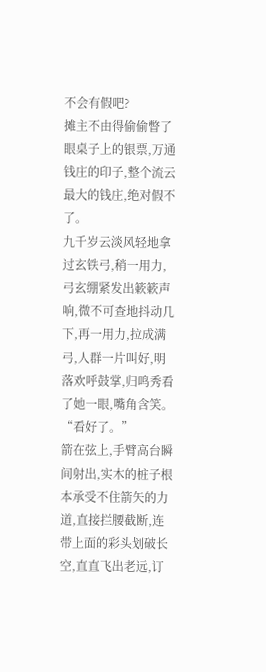不会有假吧?
摊主不由得偷偷瞥了眼桌子上的银票,万通钱庄的印子,整个流云最大的钱庄,绝对假不了。
九千岁云淡风轻地拿过玄铁弓,稍一用力,弓玄绷紧发出簌簌声响,微不可查地抖动几下,再一用力,拉成满弓,人群一片叫好,明落欢呼鼓掌,归鸣秀看了她一眼,嘴角含笑。
“看好了。”
箭在弦上,手臂高台瞬间射出,实木的桩子根本承受不住箭矢的力道,直接拦腰截断,连带上面的彩头划破长空,直直飞出老远,订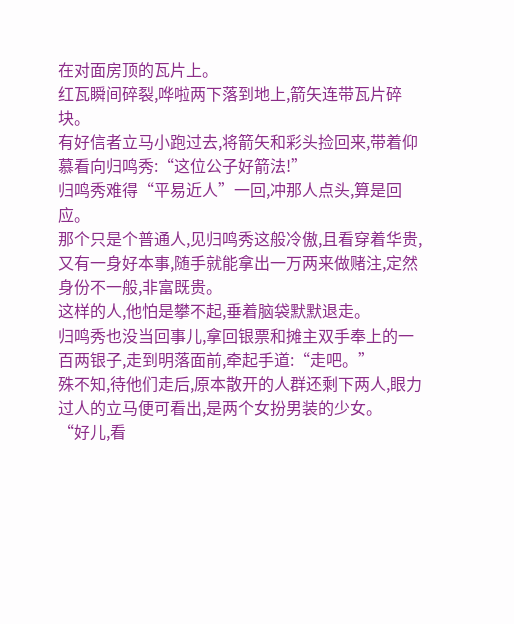在对面房顶的瓦片上。
红瓦瞬间碎裂,哗啦两下落到地上,箭矢连带瓦片碎块。
有好信者立马小跑过去,将箭矢和彩头捡回来,带着仰慕看向归鸣秀:“这位公子好箭法!”
归鸣秀难得“平易近人”一回,冲那人点头,算是回应。
那个只是个普通人,见归鸣秀这般冷傲,且看穿着华贵,又有一身好本事,随手就能拿出一万两来做赌注,定然身份不一般,非富既贵。
这样的人,他怕是攀不起,垂着脑袋默默退走。
归鸣秀也没当回事儿,拿回银票和摊主双手奉上的一百两银子,走到明落面前,牵起手道:“走吧。”
殊不知,待他们走后,原本散开的人群还剩下两人,眼力过人的立马便可看出,是两个女扮男装的少女。
“好儿,看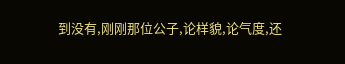到没有,刚刚那位公子,论样貌,论气度,还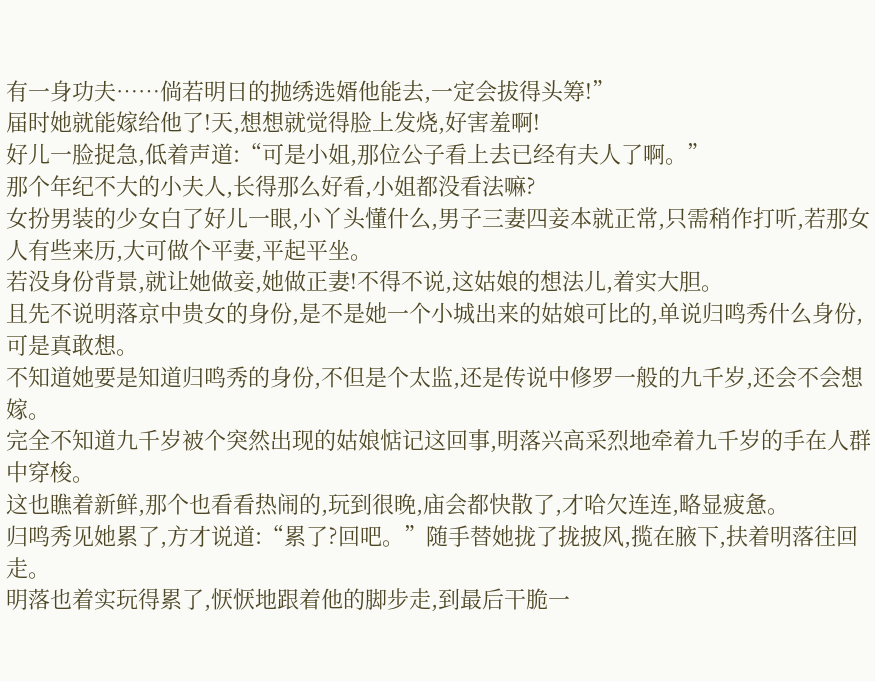有一身功夫……倘若明日的抛绣选婿他能去,一定会拔得头筹!”
届时她就能嫁给他了!天,想想就觉得脸上发烧,好害羞啊!
好儿一脸捉急,低着声道:“可是小姐,那位公子看上去已经有夫人了啊。”
那个年纪不大的小夫人,长得那么好看,小姐都没看法嘛?
女扮男装的少女白了好儿一眼,小丫头懂什么,男子三妻四妾本就正常,只需稍作打听,若那女人有些来历,大可做个平妻,平起平坐。
若没身份背景,就让她做妾,她做正妻!不得不说,这姑娘的想法儿,着实大胆。
且先不说明落京中贵女的身份,是不是她一个小城出来的姑娘可比的,单说归鸣秀什么身份,可是真敢想。
不知道她要是知道归鸣秀的身份,不但是个太监,还是传说中修罗一般的九千岁,还会不会想嫁。
完全不知道九千岁被个突然出现的姑娘惦记这回事,明落兴高采烈地牵着九千岁的手在人群中穿梭。
这也瞧着新鲜,那个也看看热闹的,玩到很晚,庙会都快散了,才哈欠连连,略显疲惫。
归鸣秀见她累了,方才说道:“累了?回吧。”随手替她拢了拢披风,揽在腋下,扶着明落往回走。
明落也着实玩得累了,恹恹地跟着他的脚步走,到最后干脆一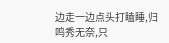边走一边点头打瞌睡,归鸣秀无奈,只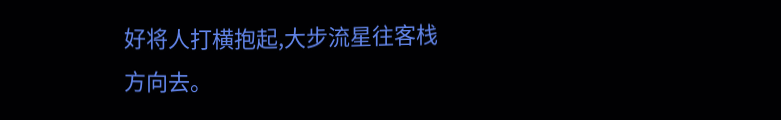好将人打横抱起,大步流星往客栈方向去。